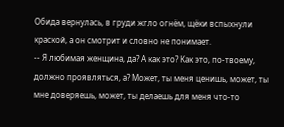Обида вернулась, в груди жгло огнём, щёки вспыхнули краской, а он смотрит и словно не понимает.
-- Я любимая женщина, да? А как это? Как это, по-твоему, должно проявляться, а? Может, ты меня ценишь, может, ты мне доверяешь, может, ты делаешь для меня что-то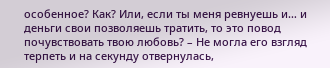особенное? Как? Или, если ты меня ревнуешь и… и деньги свои позволяешь тратить, то это повод почувствовать твою любовь? – Не могла его взгляд терпеть и на секунду отвернулась,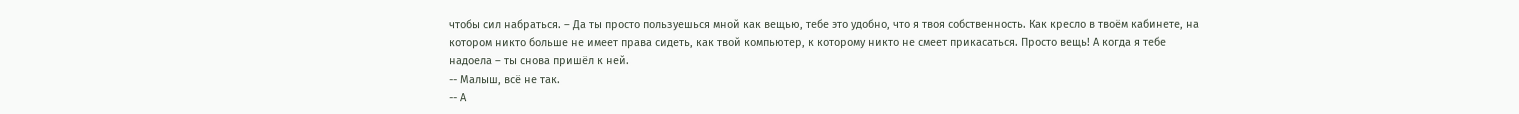чтобы сил набраться. – Да ты просто пользуешься мной как вещью, тебе это удобно, что я твоя собственность. Как кресло в твоём кабинете, на котором никто больше не имеет права сидеть, как твой компьютер, к которому никто не смеет прикасаться. Просто вещь! А когда я тебе надоела – ты снова пришёл к ней.
-- Малыш, всё не так.
-- А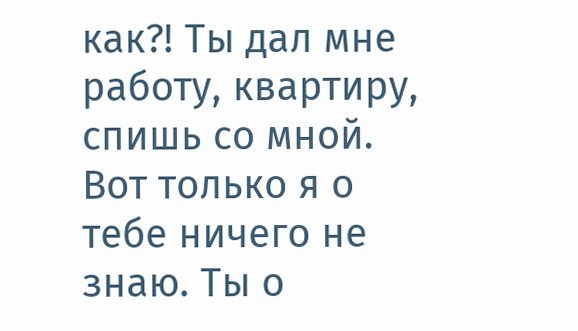как?! Ты дал мне работу, квартиру, спишь со мной. Вот только я о тебе ничего не знаю. Ты о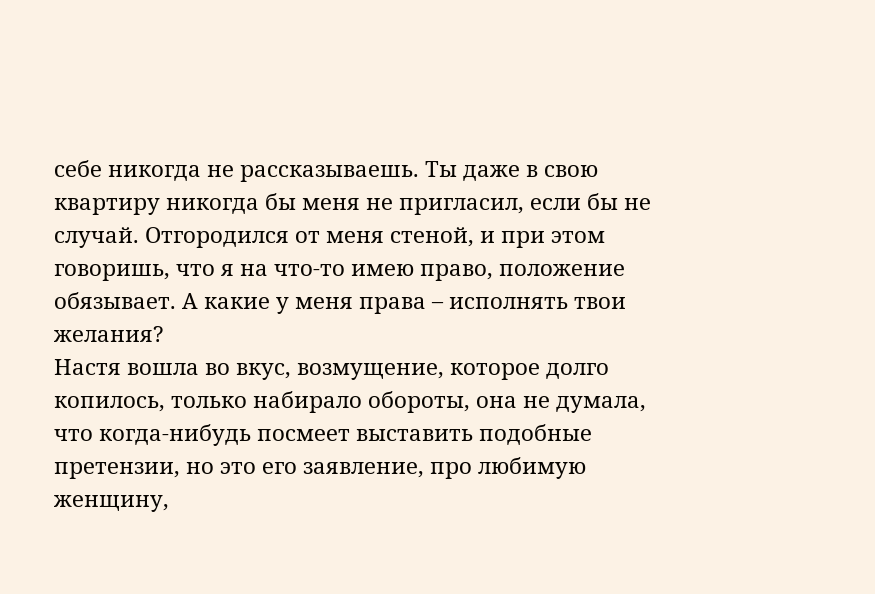себе никогда не рассказываешь. Ты даже в свою квартиру никогда бы меня не пригласил, если бы не случай. Отгородился от меня стеной, и при этом говоришь, что я на что-то имею право, положение обязывает. А какие у меня права – исполнять твои желания?
Настя вошла во вкус, возмущение, которое долго копилось, только набирало обороты, она не думала, что когда-нибудь посмеет выставить подобные претензии, но это его заявление, про любимую женщину,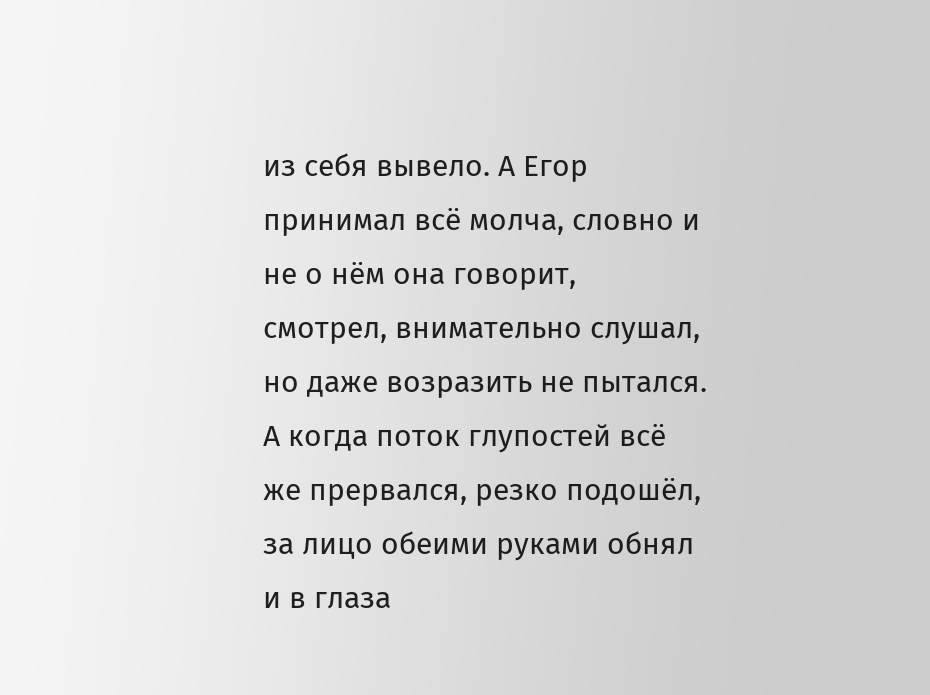из себя вывело. А Егор принимал всё молча, словно и не о нём она говорит, смотрел, внимательно слушал, но даже возразить не пытался. А когда поток глупостей всё же прервался, резко подошёл, за лицо обеими руками обнял и в глаза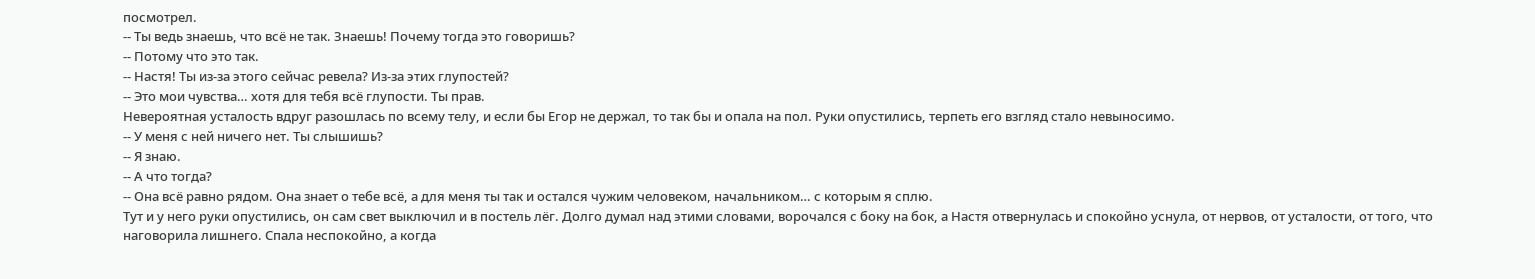посмотрел.
-- Ты ведь знаешь, что всё не так. Знаешь! Почему тогда это говоришь?
-- Потому что это так.
-- Настя! Ты из-за этого сейчас ревела? Из-за этих глупостей?
-- Это мои чувства… хотя для тебя всё глупости. Ты прав.
Невероятная усталость вдруг разошлась по всему телу, и если бы Егор не держал, то так бы и опала на пол. Руки опустились, терпеть его взгляд стало невыносимо.
-- У меня с ней ничего нет. Ты слышишь?
-- Я знаю.
-- А что тогда?
-- Она всё равно рядом. Она знает о тебе всё, а для меня ты так и остался чужим человеком, начальником… с которым я сплю.
Тут и у него руки опустились, он сам свет выключил и в постель лёг. Долго думал над этими словами, ворочался с боку на бок, а Настя отвернулась и спокойно уснула, от нервов, от усталости, от того, что наговорила лишнего. Спала неспокойно, а когда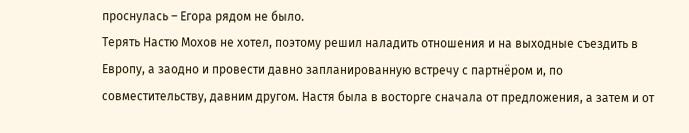проснулась – Егора рядом не было.
Терять Настю Мохов не хотел, поэтому решил наладить отношения и на выходные съездить в Европу, а заодно и провести давно запланированную встречу с партнёром и, по совместительству, давним другом. Настя была в восторге сначала от предложения, а затем и от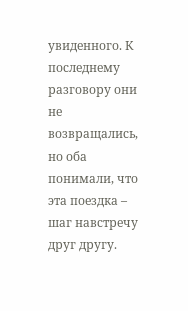увиденного. К последнему разговору они не возвращались, но оба понимали, что эта поездка – шаг навстречу друг другу.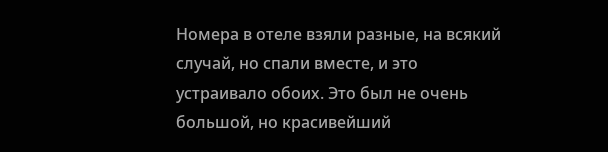Номера в отеле взяли разные, на всякий случай, но спали вместе, и это устраивало обоих. Это был не очень большой, но красивейший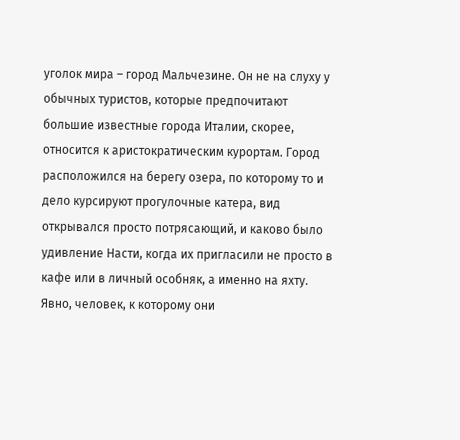уголок мира – город Мальчезине. Он не на слуху у обычных туристов, которые предпочитают большие известные города Италии, скорее, относится к аристократическим курортам. Город расположился на берегу озера, по которому то и дело курсируют прогулочные катера, вид открывался просто потрясающий, и каково было удивление Насти, когда их пригласили не просто в кафе или в личный особняк, а именно на яхту. Явно, человек, к которому они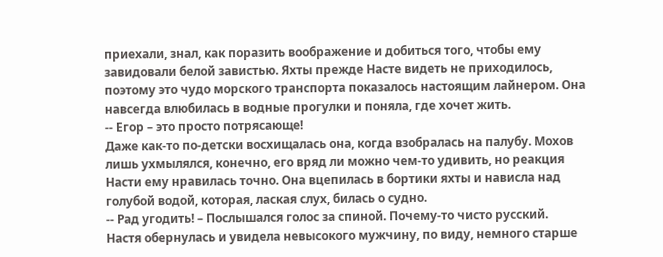приехали, знал, как поразить воображение и добиться того, чтобы ему завидовали белой завистью. Яхты прежде Насте видеть не приходилось, поэтому это чудо морского транспорта показалось настоящим лайнером. Она навсегда влюбилась в водные прогулки и поняла, где хочет жить.
-- Егор – это просто потрясающе!
Даже как-то по-детски восхищалась она, когда взобралась на палубу. Мохов лишь ухмылялся, конечно, его вряд ли можно чем-то удивить, но реакция Насти ему нравилась точно. Она вцепилась в бортики яхты и нависла над голубой водой, которая, лаская слух, билась о судно.
-- Рад угодить! – Послышался голос за спиной. Почему-то чисто русский.
Настя обернулась и увидела невысокого мужчину, по виду, немного старше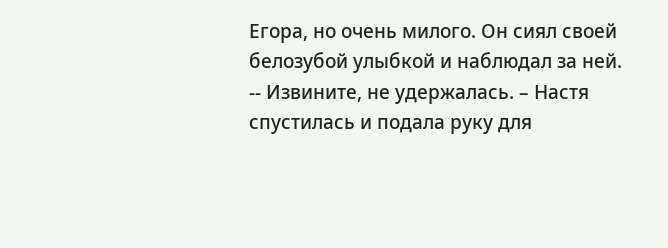Егора, но очень милого. Он сиял своей белозубой улыбкой и наблюдал за ней.
-- Извините, не удержалась. – Настя спустилась и подала руку для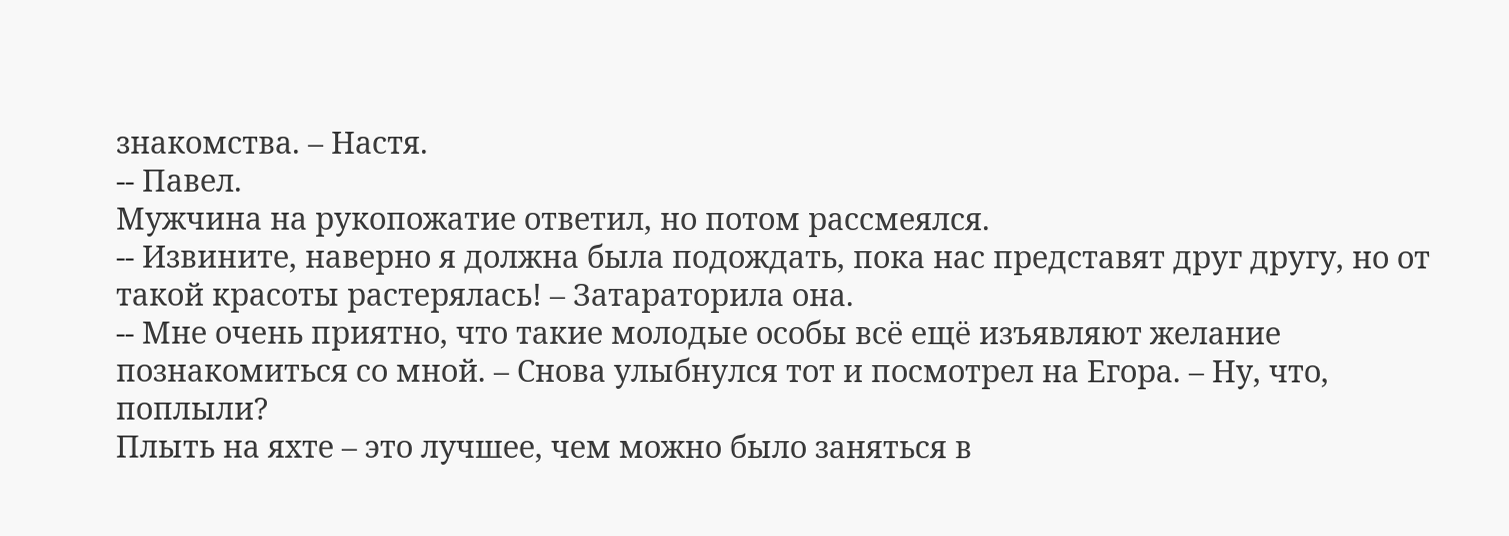знакомства. – Настя.
-- Павел.
Мужчина на рукопожатие ответил, но потом рассмеялся.
-- Извините, наверно я должна была подождать, пока нас представят друг другу, но от такой красоты растерялась! – Затараторила она.
-- Мне очень приятно, что такие молодые особы всё ещё изъявляют желание познакомиться со мной. – Снова улыбнулся тот и посмотрел на Егора. – Ну, что, поплыли?
Плыть на яхте – это лучшее, чем можно было заняться в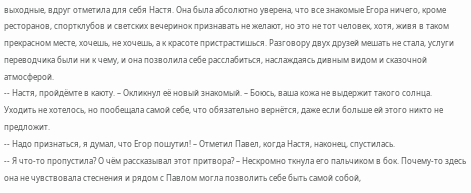выходные, вдруг отметила для себя Настя. Она была абсолютно уверена, что все знакомые Егора ничего, кроме ресторанов, спортклубов и светских вечеринок признавать не желают, но это не тот человек, хотя, живя в таком прекрасном месте, хочешь, не хочешь, а к красоте пристрастишься. Разговору двух друзей мешать не стала, услуги переводчика были ни к чему, и она позволила себе расслабиться, наслаждаясь дивным видом и сказочной атмосферой.
-- Настя, пройдёмте в каюту. – Окликнул её новый знакомый. – Боюсь, ваша кожа не выдержит такого солнца.
Уходить не хотелось, но пообещала самой себе, что обязательно вернётся, даже если больше ей этого никто не предложит.
-- Надо признаться, я думал, что Егор пошутил! – Отметил Павел, когда Настя, наконец, спустилась.
-- Я что-то пропустила? О чём рассказывал этот притвора? – Нескромно ткнула его пальчиком в бок. Почему-то здесь она не чувствовала стеснения и рядом с Павлом могла позволить себе быть самой собой,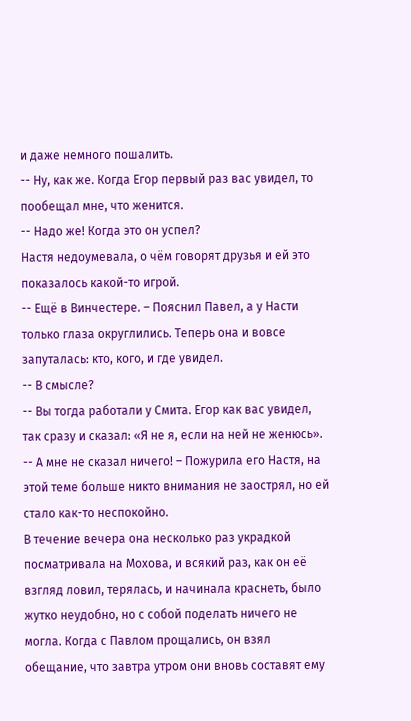и даже немного пошалить.
-- Ну, как же. Когда Егор первый раз вас увидел, то пообещал мне, что женится.
-- Надо же! Когда это он успел?
Настя недоумевала, о чём говорят друзья и ей это показалось какой-то игрой.
-- Ещё в Винчестере. – Пояснил Павел, а у Насти только глаза округлились. Теперь она и вовсе запуталась: кто, кого, и где увидел.
-- В смысле?
-- Вы тогда работали у Смита. Егор как вас увидел, так сразу и сказал: «Я не я, если на ней не женюсь».
-- А мне не сказал ничего! – Пожурила его Настя, на этой теме больше никто внимания не заострял, но ей стало как-то неспокойно.
В течение вечера она несколько раз украдкой посматривала на Мохова, и всякий раз, как он её взгляд ловил, терялась, и начинала краснеть, было жутко неудобно, но с собой поделать ничего не могла. Когда с Павлом прощались, он взял обещание, что завтра утром они вновь составят ему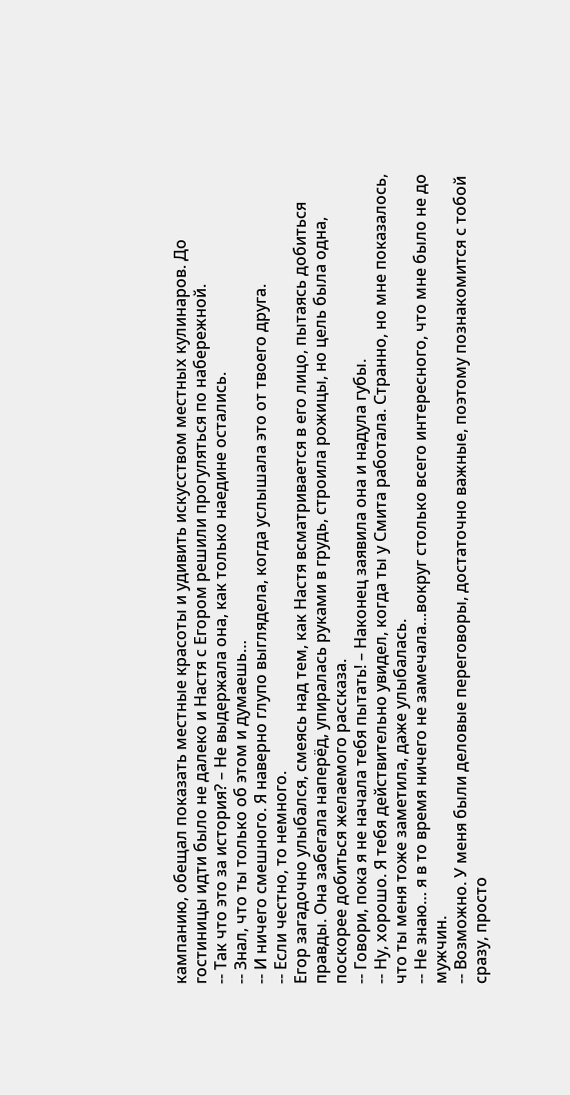кампанию, обещал показать местные красоты и удивить искусством местных кулинаров. До гостиницы идти было не далеко и Настя с Егором решили прогуляться по набережной.
-- Так что это за история? – Не выдержала она, как только наедине остались.
-- Знал, что ты только об этом и думаешь…
-- И ничего смешного. Я наверно глупо выглядела, когда услышала это от твоего друга.
-- Если честно, то немного.
Егор загадочно улыбался, смеясь над тем, как Настя всматривается в его лицо, пытаясь добиться правды. Она забегала наперёд, упиралась руками в грудь, строила рожицы, но цель была одна, поскорее добиться желаемого рассказа.
-- Говори, пока я не начала тебя пытать! – Наконец заявила она и надула губы.
-- Ну, хорошо. Я тебя действительно увидел, когда ты у Смита работала. Странно, но мне показалось, что ты меня тоже заметила, даже улыбалась.
-- Не знаю… я в то время ничего не замечала…вокруг столько всего интересного, что мне было не до мужчин.
-- Возможно. У меня были деловые переговоры, достаточно важные, поэтому познакомится с тобой сразу, просто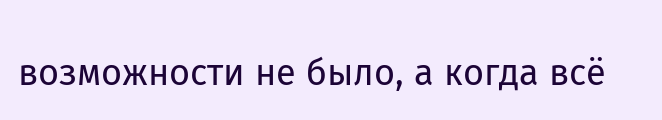возможности не было, а когда всё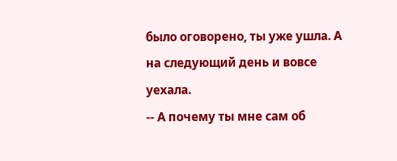было оговорено, ты уже ушла. А на следующий день и вовсе уехала.
-- А почему ты мне сам об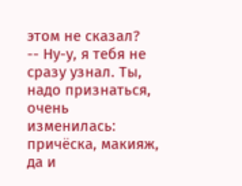этом не сказал?
-- Ну-у, я тебя не сразу узнал. Ты, надо признаться, очень изменилась: причёска, макияж, да и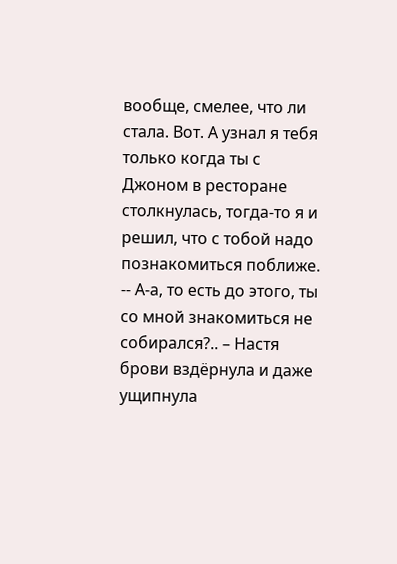вообще, смелее, что ли стала. Вот. А узнал я тебя только когда ты с Джоном в ресторане столкнулась, тогда-то я и решил, что с тобой надо познакомиться поближе.
-- А-а, то есть до этого, ты со мной знакомиться не собирался?.. – Настя брови вздёрнула и даже ущипнула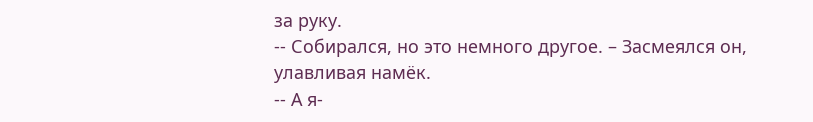за руку.
-- Собирался, но это немного другое. – Засмеялся он, улавливая намёк.
-- А я-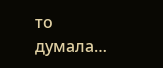то думала…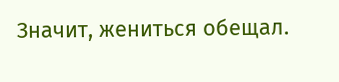Значит, жениться обещал.